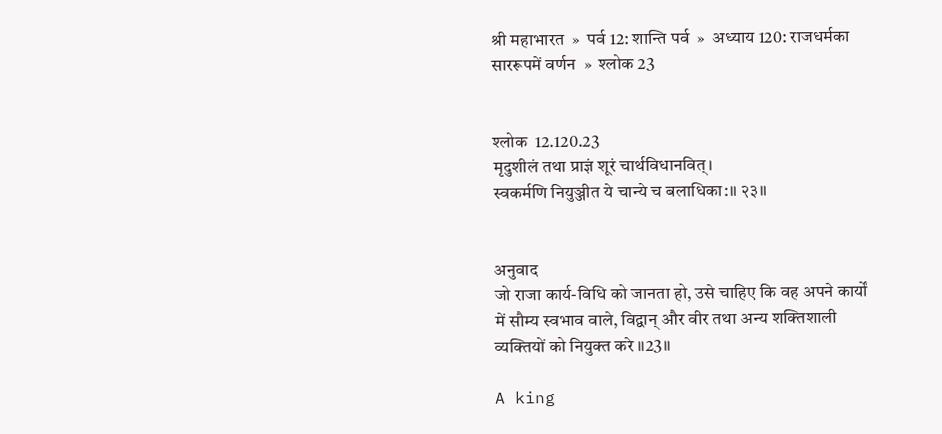श्री महाभारत  »  पर्व 12: शान्ति पर्व  »  अध्याय 120: राजधर्मका साररूपमें वर्णन  »  श्लोक 23


श्लोक  12.120.23
मृदुशीलं तथा प्राज्ञं शूरं चार्थविधानवित्।
स्वकर्मणि नियुञ्जीत ये चान्ये च बलाधिका:॥ २३॥


अनुवाद
जो राजा कार्य-विधि को जानता हो, उसे चाहिए कि वह अपने कार्यों में सौम्य स्वभाव वाले, विद्वान् और वीर तथा अन्य शक्तिशाली व्यक्तियों को नियुक्त करे ॥23॥

A king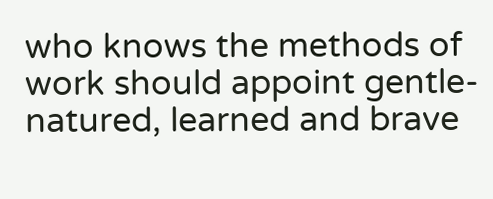who knows the methods of work should appoint gentle-natured, learned and brave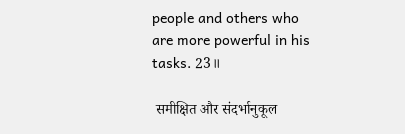people and others who are more powerful in his tasks. 23॥

 समीक्षित और संदर्भानुकूल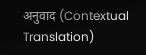अनुवाद (Contextual Translation)